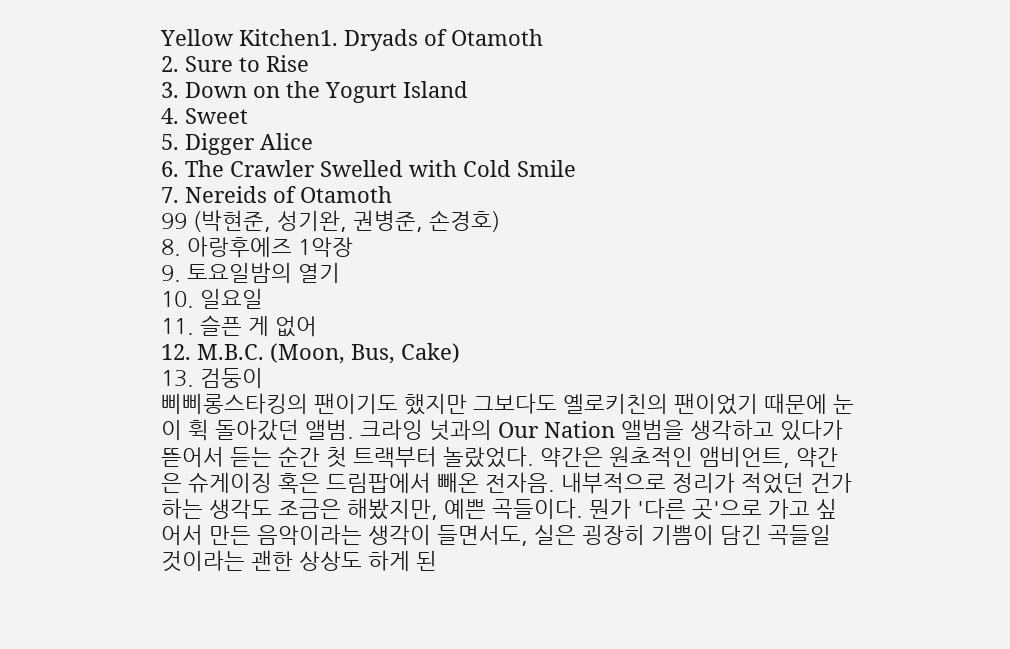Yellow Kitchen1. Dryads of Otamoth
2. Sure to Rise
3. Down on the Yogurt Island
4. Sweet
5. Digger Alice
6. The Crawler Swelled with Cold Smile
7. Nereids of Otamoth
99 (박현준, 성기완, 권병준, 손경호)
8. 아랑후에즈 1악장
9. 토요일밤의 열기
10. 일요일
11. 슬픈 게 없어
12. M.B.C. (Moon, Bus, Cake)
13. 검둥이
삐삐롱스타킹의 팬이기도 했지만 그보다도 옐로키친의 팬이었기 때문에 눈이 휙 돌아갔던 앨범. 크라잉 넛과의 Our Nation 앨범을 생각하고 있다가 뜯어서 듣는 순간 첫 트랙부터 놀랐었다. 약간은 원초적인 앰비언트, 약간은 슈게이징 혹은 드림팝에서 빼온 전자음. 내부적으로 정리가 적었던 건가 하는 생각도 조금은 해봤지만, 예쁜 곡들이다. 뭔가 '다른 곳'으로 가고 싶어서 만든 음악이라는 생각이 들면서도, 실은 굉장히 기쁨이 담긴 곡들일 것이라는 괜한 상상도 하게 된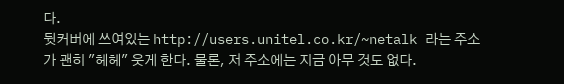다.
뒷커버에 쓰여있는 http://users.unitel.co.kr/~netalk 라는 주소가 괜히 "헤헤" 웃게 한다. 물론, 저 주소에는 지금 아무 것도 없다.